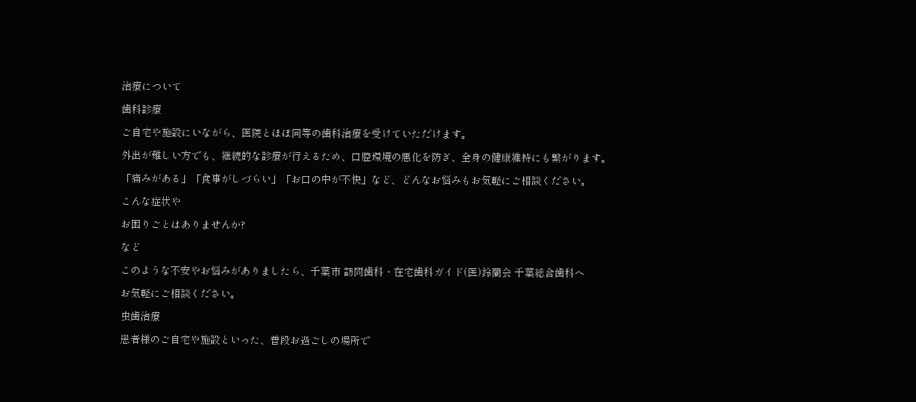治療について
歯科診療
ご自宅や施設にいながら、医院とほぼ同等の歯科治療を受けていただけます。
外出が難しい方でも、継続的な診療が行えるため、口腔環境の悪化を防ぎ、全身の健康維持にも繋がります。
「痛みがある」「食事がしづらい」「お口の中が不快」など、どんなお悩みもお気軽にご相談ください。
こんな症状や
お困りごとはありませんか?
など
このような不安やお悩みがありましたら、千葉市 訪問歯科・在宅歯科ガイド(医)鈴蘭会 千葉総合歯科へ
お気軽にご相談ください。
虫歯治療
患者様のご自宅や施設といった、普段お過ごしの場所で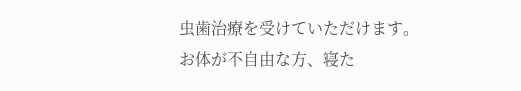虫歯治療を受けていただけます。
お体が不自由な方、寝た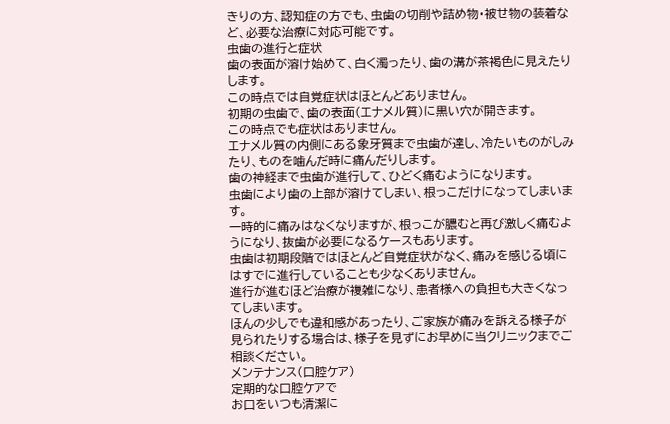きりの方、認知症の方でも、虫歯の切削や詰め物・被せ物の装着など、必要な治療に対応可能です。
虫歯の進行と症状
歯の表面が溶け始めて、白く濁ったり、歯の溝が茶褐色に見えたりします。
この時点では自覚症状はほとんどありません。
初期の虫歯で、歯の表面(エナメル質)に黒い穴が開きます。
この時点でも症状はありません。
エナメル質の内側にある象牙質まで虫歯が達し、冷たいものがしみたり、ものを噛んだ時に痛んだりします。
歯の神経まで虫歯が進行して、ひどく痛むようになります。
虫歯により歯の上部が溶けてしまい、根っこだけになってしまいます。
一時的に痛みはなくなりますが、根っこが膿むと再び激しく痛むようになり、抜歯が必要になるケースもあります。
虫歯は初期段階ではほとんど自覚症状がなく、痛みを感じる頃にはすでに進行していることも少なくありません。
進行が進むほど治療が複雑になり、患者様への負担も大きくなってしまいます。
ほんの少しでも違和感があったり、ご家族が痛みを訴える様子が見られたりする場合は、様子を見ずにお早めに当クリニックまでご相談ください。
メンテナンス(口腔ケア)
定期的な口腔ケアで
お口をいつも清潔に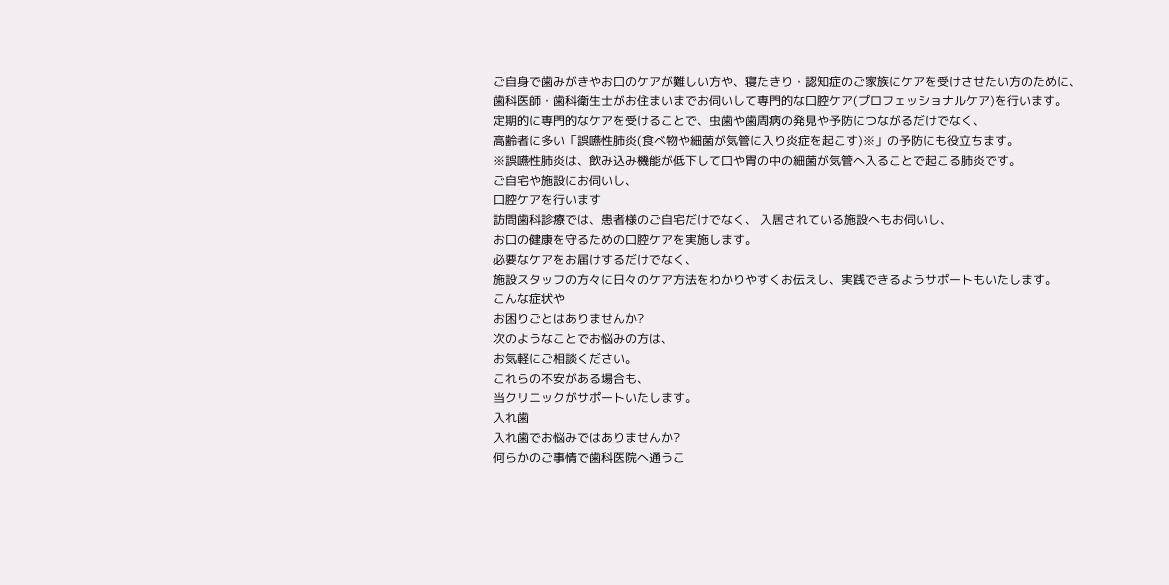ご自身で歯みがきやお口のケアが難しい方や、寝たきり・認知症のご家族にケアを受けさせたい方のために、歯科医師・歯科衛生士がお住まいまでお伺いして専門的な口腔ケア(プロフェッショナルケア)を行います。
定期的に専門的なケアを受けることで、虫歯や歯周病の発見や予防につながるだけでなく、
高齢者に多い「誤嚥性肺炎(食べ物や細菌が気管に入り炎症を起こす)※」の予防にも役立ちます。
※誤嚥性肺炎は、飲み込み機能が低下して口や胃の中の細菌が気管へ入ることで起こる肺炎です。
ご自宅や施設にお伺いし、
口腔ケアを行います
訪問歯科診療では、患者様のご自宅だけでなく、 入居されている施設へもお伺いし、
お口の健康を守るための口腔ケアを実施します。
必要なケアをお届けするだけでなく、
施設スタッフの方々に日々のケア方法をわかりやすくお伝えし、実践できるようサポートもいたします。
こんな症状や
お困りごとはありませんか?
次のようなことでお悩みの方は、
お気軽にご相談ください。
これらの不安がある場合も、
当クリニックがサポートいたします。
入れ歯
入れ歯でお悩みではありませんか?
何らかのご事情で歯科医院へ通うこ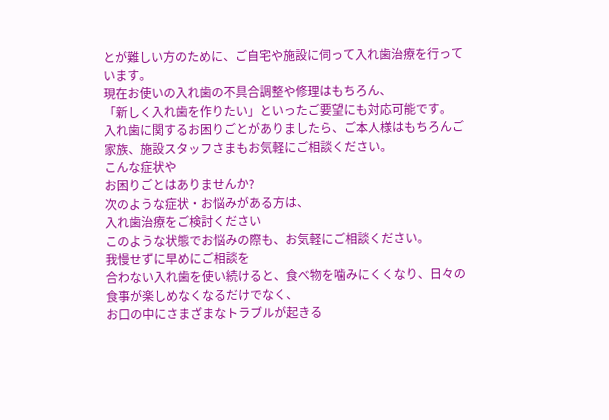とが難しい方のために、ご自宅や施設に伺って入れ歯治療を行っています。
現在お使いの入れ歯の不具合調整や修理はもちろん、
「新しく入れ歯を作りたい」といったご要望にも対応可能です。
入れ歯に関するお困りごとがありましたら、ご本人様はもちろんご家族、施設スタッフさまもお気軽にご相談ください。
こんな症状や
お困りごとはありませんか?
次のような症状・お悩みがある方は、
入れ歯治療をご検討ください
このような状態でお悩みの際も、お気軽にご相談ください。
我慢せずに早めにご相談を
合わない入れ歯を使い続けると、食べ物を噛みにくくなり、日々の食事が楽しめなくなるだけでなく、
お口の中にさまざまなトラブルが起きる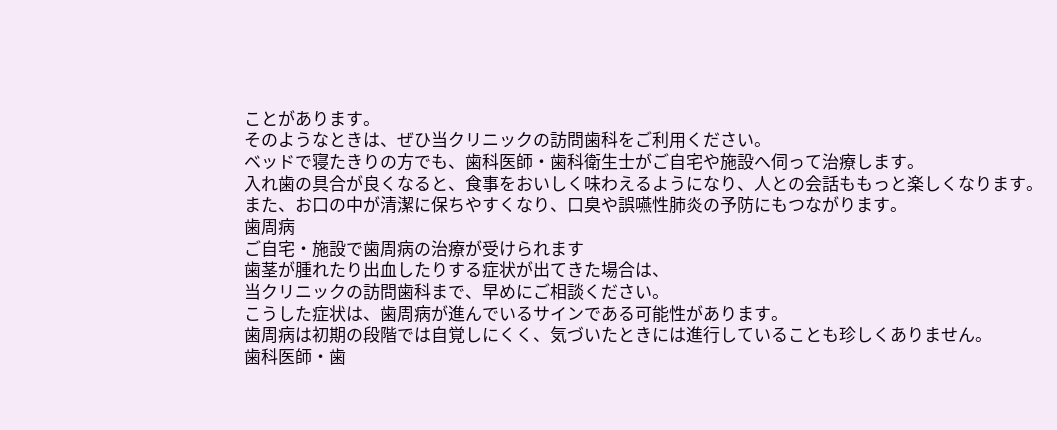ことがあります。
そのようなときは、ぜひ当クリニックの訪問歯科をご利用ください。
ベッドで寝たきりの方でも、歯科医師・歯科衛生士がご自宅や施設へ伺って治療します。
入れ歯の具合が良くなると、食事をおいしく味わえるようになり、人との会話ももっと楽しくなります。
また、お口の中が清潔に保ちやすくなり、口臭や誤嚥性肺炎の予防にもつながります。
歯周病
ご自宅・施設で歯周病の治療が受けられます
歯茎が腫れたり出血したりする症状が出てきた場合は、
当クリニックの訪問歯科まで、早めにご相談ください。
こうした症状は、歯周病が進んでいるサインである可能性があります。
歯周病は初期の段階では自覚しにくく、気づいたときには進行していることも珍しくありません。
歯科医師・歯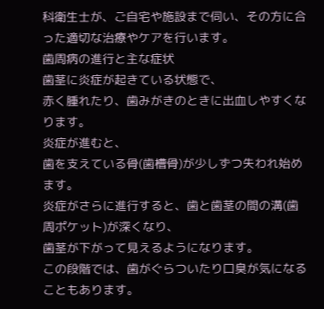科衛生士が、ご自宅や施設まで伺い、その方に合った適切な治療やケアを行います。
歯周病の進行と主な症状
歯茎に炎症が起きている状態で、
赤く腫れたり、歯みがきのときに出血しやすくなります。
炎症が進むと、
歯を支えている骨(歯槽骨)が少しずつ失われ始めます。
炎症がさらに進行すると、歯と歯茎の間の溝(歯周ポケット)が深くなり、
歯茎が下がって見えるようになります。
この段階では、歯がぐらついたり口臭が気になることもあります。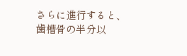さらに進行すると、
歯槽骨の半分以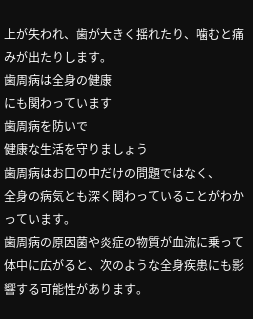上が失われ、歯が大きく揺れたり、噛むと痛みが出たりします。
歯周病は全身の健康
にも関わっています
歯周病を防いで
健康な生活を守りましょう
歯周病はお口の中だけの問題ではなく、
全身の病気とも深く関わっていることがわかっています。
歯周病の原因菌や炎症の物質が血流に乗って体中に広がると、次のような全身疾患にも影響する可能性があります。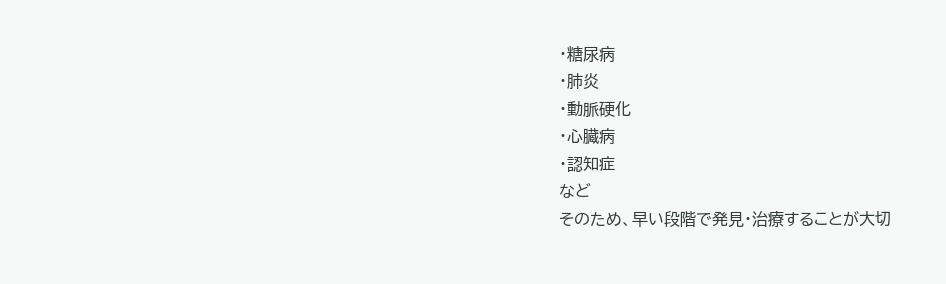・糖尿病
・肺炎
・動脈硬化
・心臓病
・認知症
など
そのため、早い段階で発見・治療することが大切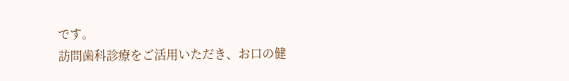です。
訪問歯科診療をご活用いただき、お口の健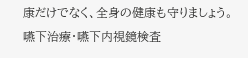康だけでなく、全身の健康も守りましょう。
嚥下治療・嚥下内視鏡検査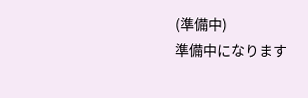(準備中)
準備中になります